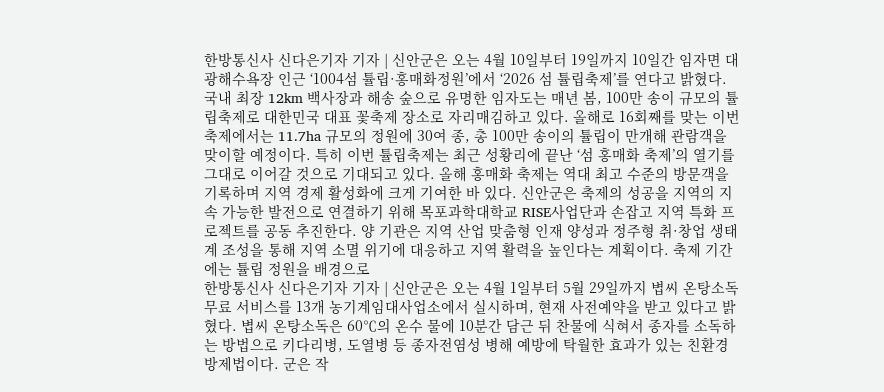한방통신사 신다은기자 기자 | 신안군은 오는 4월 10일부터 19일까지 10일간 임자면 대광해수욕장 인근 ‘1004섬 튤립·홍매화정원’에서 ‘2026 섬 튤립축제’를 연다고 밝혔다. 국내 최장 12km 백사장과 해송 숲으로 유명한 임자도는 매년 봄, 100만 송이 규모의 튤립축제로 대한민국 대표 꽃축제 장소로 자리매김하고 있다. 올해로 16회째를 맞는 이번 축제에서는 11.7ha 규모의 정원에 30여 종, 총 100만 송이의 튤립이 만개해 관람객을 맞이할 예정이다. 특히 이번 튤립축제는 최근 성황리에 끝난 ‘섬 홍매화 축제’의 열기를 그대로 이어갈 것으로 기대되고 있다. 올해 홍매화 축제는 역대 최고 수준의 방문객을 기록하며 지역 경제 활성화에 크게 기여한 바 있다. 신안군은 축제의 성공을 지역의 지속 가능한 발전으로 연결하기 위해 목포과학대학교 RISE사업단과 손잡고 지역 특화 프로젝트를 공동 추진한다. 양 기관은 지역 산업 맞춤형 인재 양성과 정주형 취·창업 생태계 조성을 통해 지역 소멸 위기에 대응하고 지역 활력을 높인다는 계획이다. 축제 기간에는 튤립 정원을 배경으로
한방통신사 신다은기자 기자 | 신안군은 오는 4월 1일부터 5월 29일까지 볍씨 온탕소독 무료 서비스를 13개 농기계임대사업소에서 실시하며, 현재 사전예약을 받고 있다고 밝혔다. 볍씨 온탕소독은 60℃의 온수 물에 10분간 담근 뒤 찬물에 식혀서 종자를 소독하는 방법으로 키다리병, 도열병 등 종자전염성 병해 예방에 탁월한 효과가 있는 친환경 방제법이다. 군은 작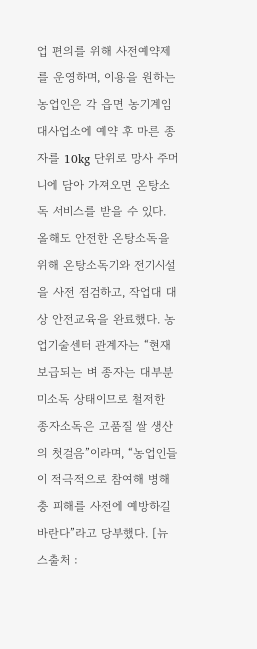업 편의를 위해 사전예약제를 운영하며, 이용을 원하는 농업인은 각 읍면 농기계임대사업소에 예약 후 마른 종자를 10kg 단위로 망사 주머니에 담아 가져오면 온탕소독 서비스를 받을 수 있다. 올해도 안전한 온탕소독을 위해 온탕소독기와 전기시설을 사전 점검하고, 작업대 대상 안전교육을 완료했다. 농업기술센터 관계자는 “현재 보급되는 벼 종자는 대부분 미소독 상태이므로 철저한 종자소독은 고품질 쌀 생산의 첫걸음”이라며, “농업인들이 적극적으로 참여해 병해충 피해를 사전에 예방하길 바란다”라고 당부했다. [뉴스출처 :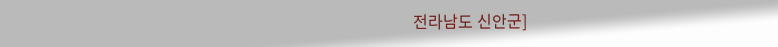전라남도 신안군]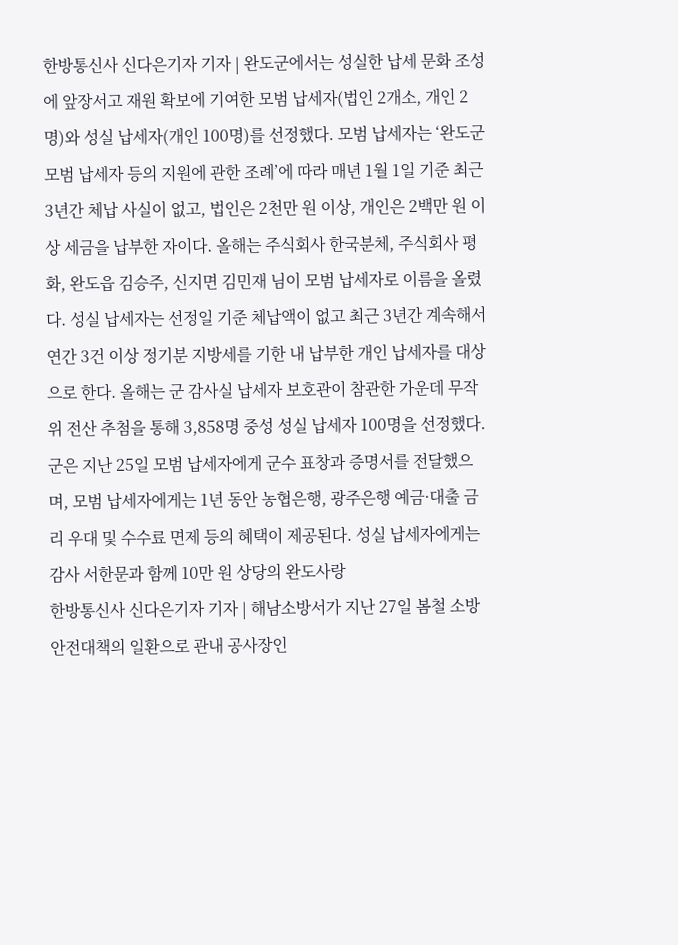한방통신사 신다은기자 기자 | 완도군에서는 성실한 납세 문화 조성에 앞장서고 재원 확보에 기여한 모범 납세자(법인 2개소, 개인 2명)와 성실 납세자(개인 100명)를 선정했다. 모범 납세자는 ‘완도군 모범 납세자 등의 지원에 관한 조례’에 따라 매년 1월 1일 기준 최근 3년간 체납 사실이 없고, 법인은 2천만 원 이상, 개인은 2백만 원 이상 세금을 납부한 자이다. 올해는 주식회사 한국분체, 주식회사 평화, 완도읍 김승주, 신지면 김민재 님이 모범 납세자로 이름을 올렸다. 성실 납세자는 선정일 기준 체납액이 없고 최근 3년간 계속해서 연간 3건 이상 정기분 지방세를 기한 내 납부한 개인 납세자를 대상으로 한다. 올해는 군 감사실 납세자 보호관이 참관한 가운데 무작위 전산 추첨을 통해 3,858명 중성 성실 납세자 100명을 선정했다. 군은 지난 25일 모범 납세자에게 군수 표창과 증명서를 전달했으며, 모범 납세자에게는 1년 동안 농협은행, 광주은행 예금·대출 금리 우대 및 수수료 면제 등의 혜택이 제공된다. 성실 납세자에게는 감사 서한문과 함께 10만 원 상당의 완도사랑
한방통신사 신다은기자 기자 | 해남소방서가 지난 27일 봄철 소방안전대책의 일환으로 관내 공사장인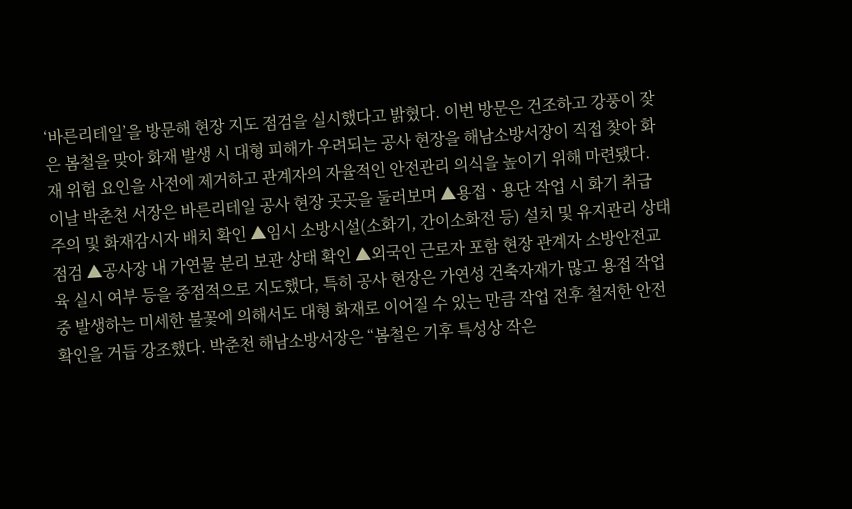‘바른리테일’을 방문해 현장 지도 점검을 실시했다고 밝혔다. 이번 방문은 건조하고 강풍이 잦은 봄철을 맞아 화재 발생 시 대형 피해가 우려되는 공사 현장을 해남소방서장이 직접 찾아 화재 위험 요인을 사전에 제거하고 관계자의 자율적인 안전관리 의식을 높이기 위해 마련됐다. 이날 박춘천 서장은 바른리테일 공사 현장 곳곳을 둘러보며 ▲용접ㆍ용단 작업 시 화기 취급 주의 및 화재감시자 배치 확인 ▲임시 소방시설(소화기, 간이소화전 등) 설치 및 유지관리 상태 점검 ▲공사장 내 가연물 분리 보관 상태 확인 ▲외국인 근로자 포함 현장 관계자 소방안전교육 실시 여부 등을 중점적으로 지도했다, 특히 공사 현장은 가연성 건축자재가 많고 용접 작업 중 발생하는 미세한 불꽃에 의해서도 대형 화재로 이어질 수 있는 만큼 작업 전후 철저한 안전 확인을 거듭 강조했다. 박춘천 해남소방서장은 “봄철은 기후 특성상 작은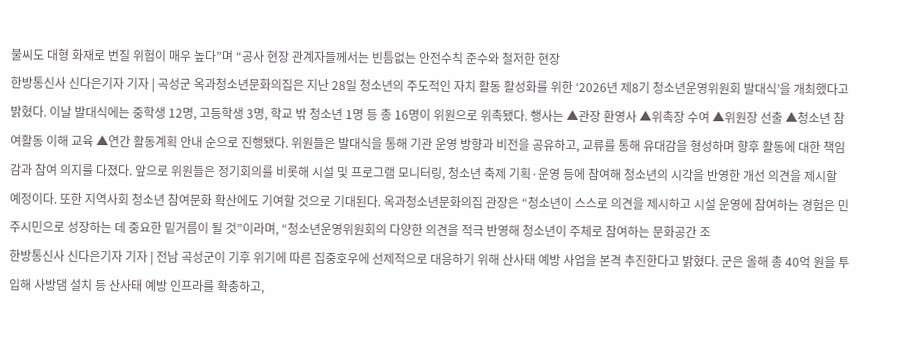불씨도 대형 화재로 번질 위험이 매우 높다”며 “공사 현장 관계자들께서는 빈틈없는 안전수칙 준수와 철저한 현장
한방통신사 신다은기자 기자 | 곡성군 옥과청소년문화의집은 지난 28일 청소년의 주도적인 자치 활동 활성화를 위한 ‘2026년 제8기 청소년운영위원회 발대식’을 개최했다고 밝혔다. 이날 발대식에는 중학생 12명, 고등학생 3명, 학교 밖 청소년 1명 등 총 16명이 위원으로 위촉됐다. 행사는 ▲관장 환영사 ▲위촉장 수여 ▲위원장 선출 ▲청소년 참여활동 이해 교육 ▲연간 활동계획 안내 순으로 진행됐다. 위원들은 발대식을 통해 기관 운영 방향과 비전을 공유하고, 교류를 통해 유대감을 형성하며 향후 활동에 대한 책임감과 참여 의지를 다졌다. 앞으로 위원들은 정기회의를 비롯해 시설 및 프로그램 모니터링, 청소년 축제 기획·운영 등에 참여해 청소년의 시각을 반영한 개선 의견을 제시할 예정이다. 또한 지역사회 청소년 참여문화 확산에도 기여할 것으로 기대된다. 옥과청소년문화의집 관장은 “청소년이 스스로 의견을 제시하고 시설 운영에 참여하는 경험은 민주시민으로 성장하는 데 중요한 밑거름이 될 것”이라며, “청소년운영위원회의 다양한 의견을 적극 반영해 청소년이 주체로 참여하는 문화공간 조
한방통신사 신다은기자 기자 | 전남 곡성군이 기후 위기에 따른 집중호우에 선제적으로 대응하기 위해 산사태 예방 사업을 본격 추진한다고 밝혔다. 군은 올해 총 40억 원을 투입해 사방댐 설치 등 산사태 예방 인프라를 확충하고,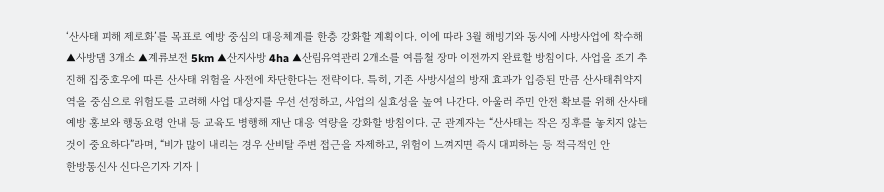‘산사태 피해 제로화’를 목표로 예방 중심의 대응체계를 한층 강화할 계획이다. 이에 따라 3월 해빙기와 동시에 사방사업에 착수해 ▲사방댐 3개소 ▲계류보전 5km ▲산지사방 4ha ▲산림유역관리 2개소를 여름철 장마 이전까지 완료할 방침이다. 사업을 조기 추진해 집중호우에 따른 산사태 위험을 사전에 차단한다는 전략이다. 특히, 기존 사방시설의 방재 효과가 입증된 만큼 산사태취약지역을 중심으로 위험도를 고려해 사업 대상지를 우선 선정하고, 사업의 실효성을 높여 나간다. 아울러 주민 안전 확보를 위해 산사태 예방 홍보와 행동요령 안내 등 교육도 병행해 재난 대응 역량을 강화할 방침이다. 군 관계자는 “산사태는 작은 징후를 놓치지 않는 것이 중요하다”라며, “비가 많이 내리는 경우 산비탈 주변 접근을 자제하고, 위험이 느껴지면 즉시 대피하는 등 적극적인 안
한방통신사 신다은기자 기자 |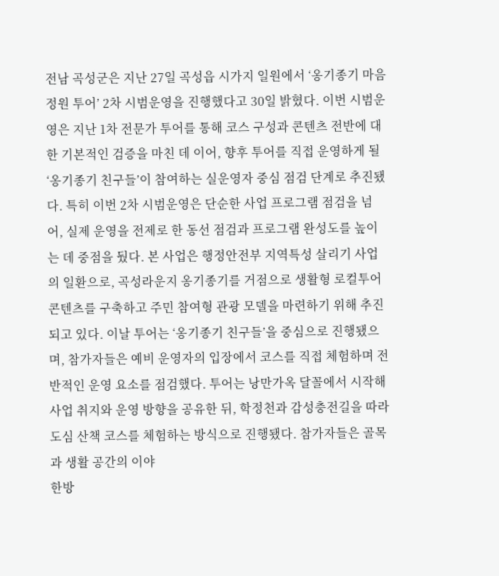전남 곡성군은 지난 27일 곡성읍 시가지 일원에서 ‘옹기종기 마음정원 투어’ 2차 시범운영을 진행했다고 30일 밝혔다. 이번 시범운영은 지난 1차 전문가 투어를 통해 코스 구성과 콘텐츠 전반에 대한 기본적인 검증을 마친 데 이어, 향후 투어를 직접 운영하게 될 ‘옹기종기 친구들’이 참여하는 실운영자 중심 점검 단계로 추진됐다. 특히 이번 2차 시범운영은 단순한 사업 프로그램 점검을 넘어, 실제 운영을 전제로 한 동선 점검과 프로그램 완성도를 높이는 데 중점을 뒀다. 본 사업은 행정안전부 지역특성 살리기 사업의 일환으로, 곡성라운지 옹기종기를 거점으로 생활형 로컬투어 콘텐츠를 구축하고 주민 참여형 관광 모델을 마련하기 위해 추진되고 있다. 이날 투어는 ‘옹기종기 친구들’을 중심으로 진행됐으며, 참가자들은 예비 운영자의 입장에서 코스를 직접 체험하며 전반적인 운영 요소를 점검했다. 투어는 낭만가옥 달꼴에서 시작해 사업 취지와 운영 방향을 공유한 뒤, 학정천과 감성충전길을 따라 도심 산책 코스를 체험하는 방식으로 진행됐다. 참가자들은 골목과 생활 공간의 이야
한방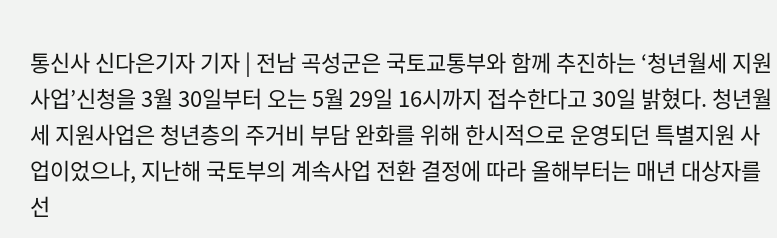통신사 신다은기자 기자 | 전남 곡성군은 국토교통부와 함께 추진하는 ‘청년월세 지원사업’신청을 3월 30일부터 오는 5월 29일 16시까지 접수한다고 30일 밝혔다. 청년월세 지원사업은 청년층의 주거비 부담 완화를 위해 한시적으로 운영되던 특별지원 사업이었으나, 지난해 국토부의 계속사업 전환 결정에 따라 올해부터는 매년 대상자를 선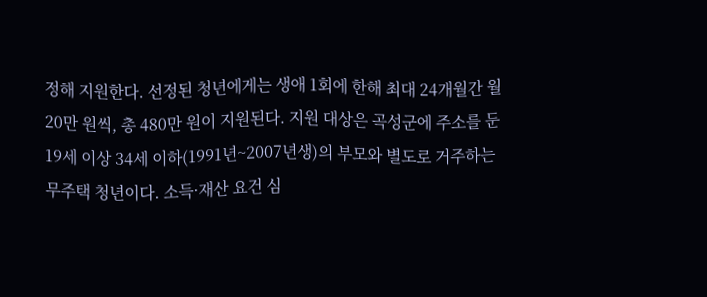정해 지원한다. 선정된 청년에게는 생애 1회에 한해 최대 24개월간 월 20만 원씩, 총 480만 원이 지원된다. 지원 대상은 곡성군에 주소를 둔 19세 이상 34세 이하(1991년~2007년생)의 부모와 별도로 거주하는 무주택 청년이다. 소득·재산 요건 심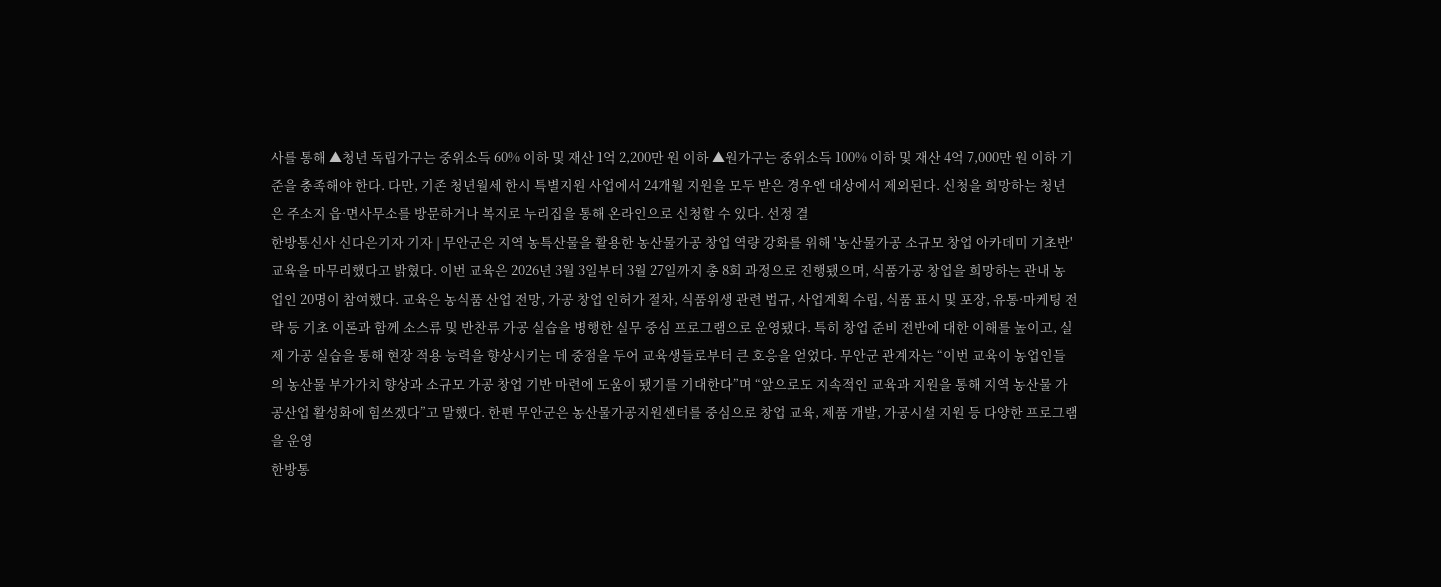사를 통해 ▲청년 독립가구는 중위소득 60% 이하 및 재산 1억 2,200만 원 이하 ▲원가구는 중위소득 100% 이하 및 재산 4억 7,000만 원 이하 기준을 충족해야 한다. 다만, 기존 청년월세 한시 특별지원 사업에서 24개월 지원을 모두 받은 경우엔 대상에서 제외된다. 신청을 희망하는 청년은 주소지 읍·면사무소를 방문하거나 복지로 누리집을 통해 온라인으로 신청할 수 있다. 선정 결
한방통신사 신다은기자 기자 | 무안군은 지역 농특산물을 활용한 농산물가공 창업 역량 강화를 위해 '농산물가공 소규모 창업 아카데미 기초반' 교육을 마무리했다고 밝혔다. 이번 교육은 2026년 3월 3일부터 3월 27일까지 총 8회 과정으로 진행됐으며, 식품가공 창업을 희망하는 관내 농업인 20명이 참여했다. 교육은 농식품 산업 전망, 가공 창업 인허가 절차, 식품위생 관련 법규, 사업계획 수립, 식품 표시 및 포장, 유통·마케팅 전략 등 기초 이론과 함께 소스류 및 반찬류 가공 실습을 병행한 실무 중심 프로그램으로 운영됐다. 특히 창업 준비 전반에 대한 이해를 높이고, 실제 가공 실습을 통해 현장 적용 능력을 향상시키는 데 중점을 두어 교육생들로부터 큰 호응을 얻었다. 무안군 관계자는 “이번 교육이 농업인들의 농산물 부가가치 향상과 소규모 가공 창업 기반 마련에 도움이 됐기를 기대한다”며 “앞으로도 지속적인 교육과 지원을 통해 지역 농산물 가공산업 활성화에 힘쓰겠다”고 말했다. 한편 무안군은 농산물가공지원센터를 중심으로 창업 교육, 제품 개발, 가공시설 지원 등 다양한 프로그램을 운영
한방통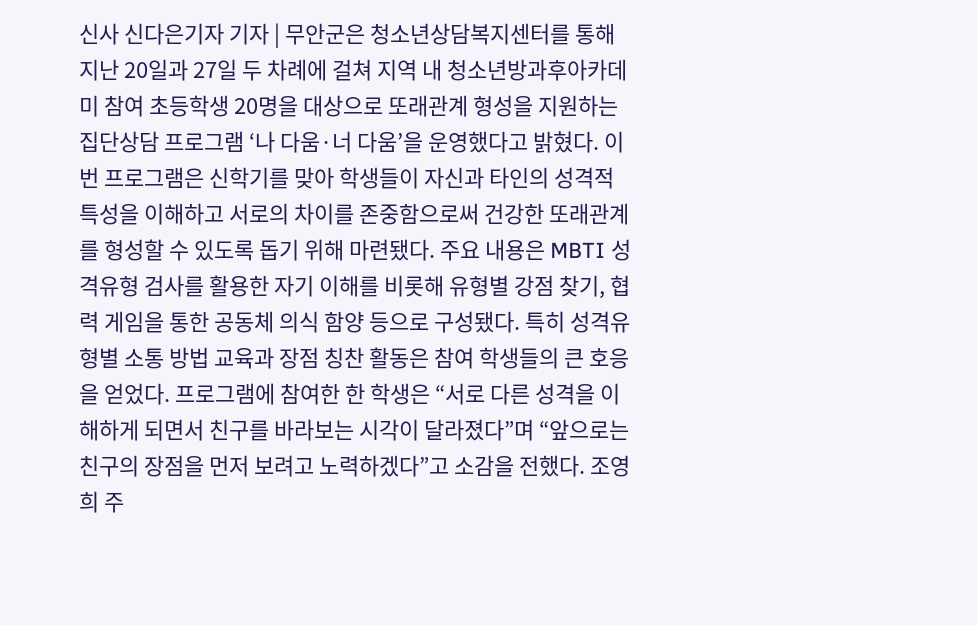신사 신다은기자 기자 | 무안군은 청소년상담복지센터를 통해 지난 20일과 27일 두 차례에 걸쳐 지역 내 청소년방과후아카데미 참여 초등학생 20명을 대상으로 또래관계 형성을 지원하는 집단상담 프로그램 ‘나 다움·너 다움’을 운영했다고 밝혔다. 이번 프로그램은 신학기를 맞아 학생들이 자신과 타인의 성격적 특성을 이해하고 서로의 차이를 존중함으로써 건강한 또래관계를 형성할 수 있도록 돕기 위해 마련됐다. 주요 내용은 MBTI 성격유형 검사를 활용한 자기 이해를 비롯해 유형별 강점 찾기, 협력 게임을 통한 공동체 의식 함양 등으로 구성됐다. 특히 성격유형별 소통 방법 교육과 장점 칭찬 활동은 참여 학생들의 큰 호응을 얻었다. 프로그램에 참여한 한 학생은 “서로 다른 성격을 이해하게 되면서 친구를 바라보는 시각이 달라졌다”며 “앞으로는 친구의 장점을 먼저 보려고 노력하겠다”고 소감을 전했다. 조영희 주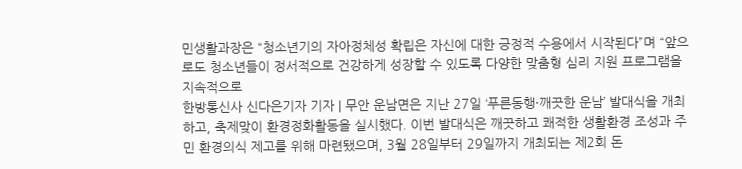민생활과장은 “청소년기의 자아정체성 확립은 자신에 대한 긍정적 수용에서 시작된다”며 “앞으로도 청소년들이 정서적으로 건강하게 성장할 수 있도록 다양한 맞춤형 심리 지원 프로그램을 지속적으로
한방통신사 신다은기자 기자 | 무안 운남면은 지난 27일 ‘푸른동행·깨끗한 운남’ 발대식을 개최하고, 축제맞이 환경정화활동을 실시했다. 이번 발대식은 깨끗하고 쾌적한 생활환경 조성과 주민 환경의식 제고를 위해 마련됐으며, 3월 28일부터 29일까지 개최되는 제2회 돈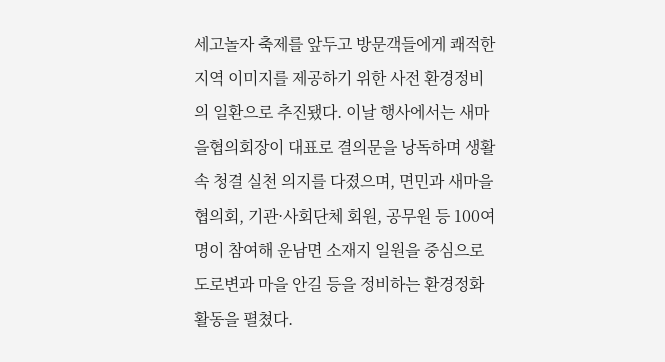세고놀자 축제를 앞두고 방문객들에게 쾌적한 지역 이미지를 제공하기 위한 사전 환경정비의 일환으로 추진됐다. 이날 행사에서는 새마을협의회장이 대표로 결의문을 낭독하며 생활 속 청결 실천 의지를 다졌으며, 면민과 새마을협의회, 기관·사회단체 회원, 공무원 등 100여 명이 참여해 운남면 소재지 일원을 중심으로 도로변과 마을 안길 등을 정비하는 환경정화활동을 펼쳤다.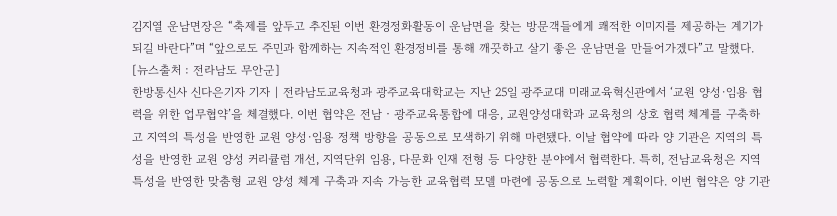김지열 운남면장은 “축제를 앞두고 추진된 이번 환경정화활동이 운남면을 찾는 방문객들에게 쾌적한 이미지를 제공하는 계기가 되길 바란다”며 “앞으로도 주민과 함께하는 지속적인 환경정비를 통해 깨끗하고 살기 좋은 운남면을 만들어가겠다”고 말했다. [뉴스출처 : 전라남도 무안군]
한방통신사 신다은기자 기자 | 전라남도교육청과 광주교육대학교는 지난 25일 광주교대 미래교육혁신관에서 ‘교원 양성·임용 협력을 위한 업무협약’을 체결했다. 이번 협약은 전남‧광주교육통합에 대응, 교원양성대학과 교육청의 상호 협력 체계를 구축하고 지역의 특성을 반영한 교원 양성·임용 정책 방향을 공동으로 모색하기 위해 마련됐다. 이날 협약에 따라 양 기관은 지역의 특성을 반영한 교원 양성 커리큘럼 개선, 지역단위 임용, 다문화 인재 전형 등 다양한 분야에서 협력한다. 특히, 전남교육청은 지역 특성을 반영한 맞춤형 교원 양성 체계 구축과 지속 가능한 교육협력 모델 마련에 공동으로 노력할 계획이다. 이번 협약은 양 기관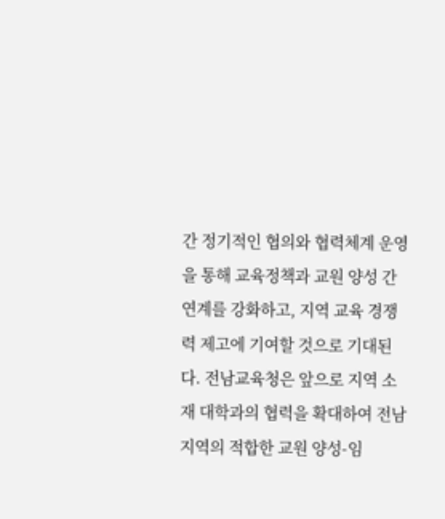간 정기적인 협의와 협력체계 운영을 통해 교육정책과 교원 양성 간 연계를 강화하고, 지역 교육 경쟁력 제고에 기여할 것으로 기대된다. 전남교육청은 앞으로 지역 소재 대학과의 협력을 확대하여 전남 지역의 적합한 교원 양성-임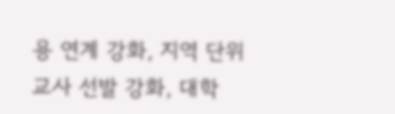용 연계 강화, 지역 단위 교사 선발 강화, 대학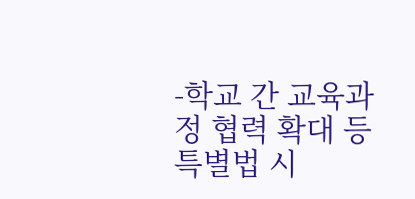-학교 간 교육과정 협력 확대 등 특별법 시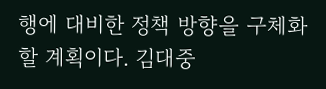행에 대비한 정책 방향을 구체화할 계획이다. 김대중